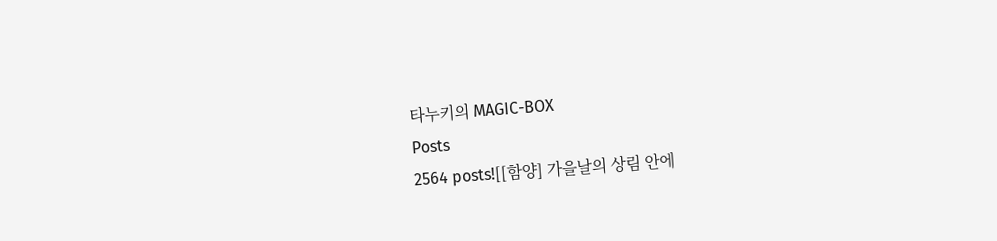타누키의 MAGIC-BOX
Posts
2564 posts![[함양] 가을날의 상림 안에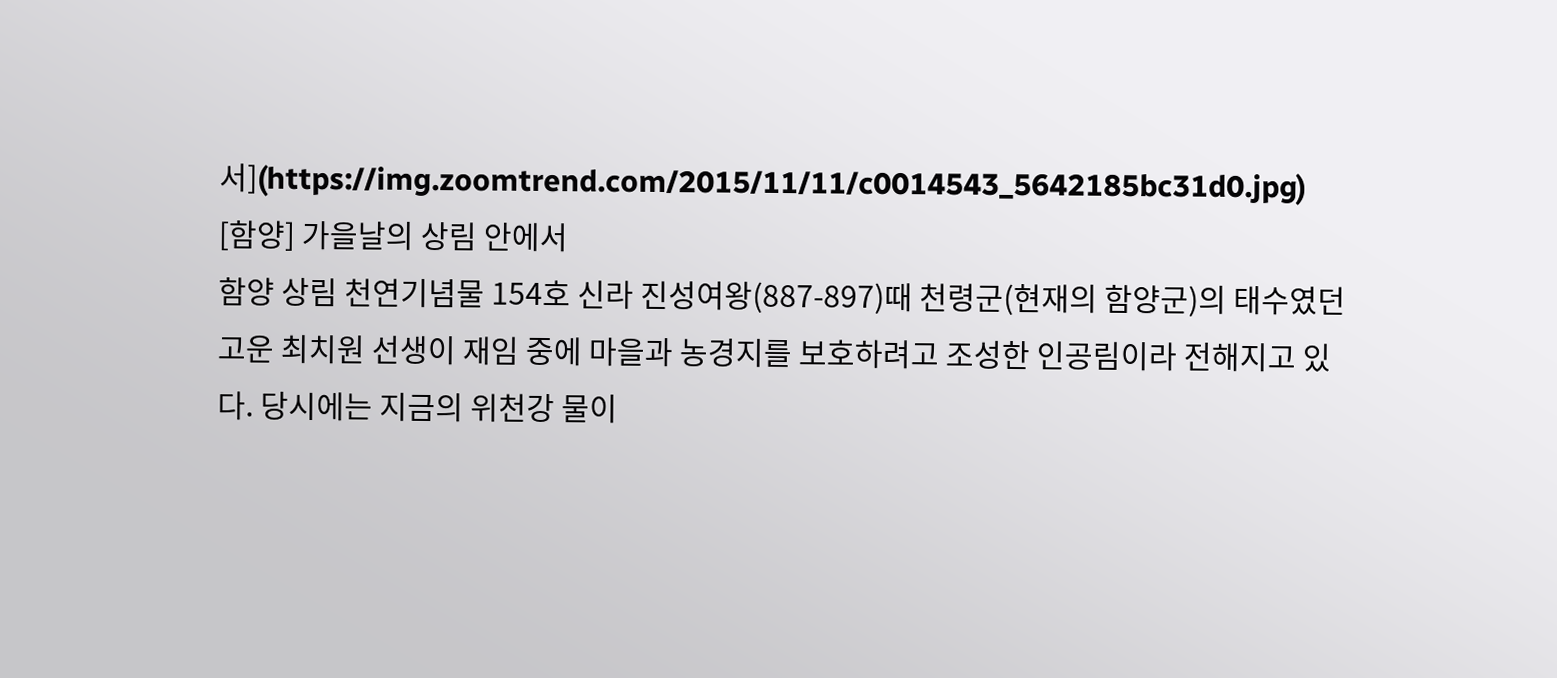서](https://img.zoomtrend.com/2015/11/11/c0014543_5642185bc31d0.jpg)
[함양] 가을날의 상림 안에서
함양 상림 천연기념물 154호 신라 진성여왕(887-897)때 천령군(현재의 함양군)의 태수였던 고운 최치원 선생이 재임 중에 마을과 농경지를 보호하려고 조성한 인공림이라 전해지고 있다. 당시에는 지금의 위천강 물이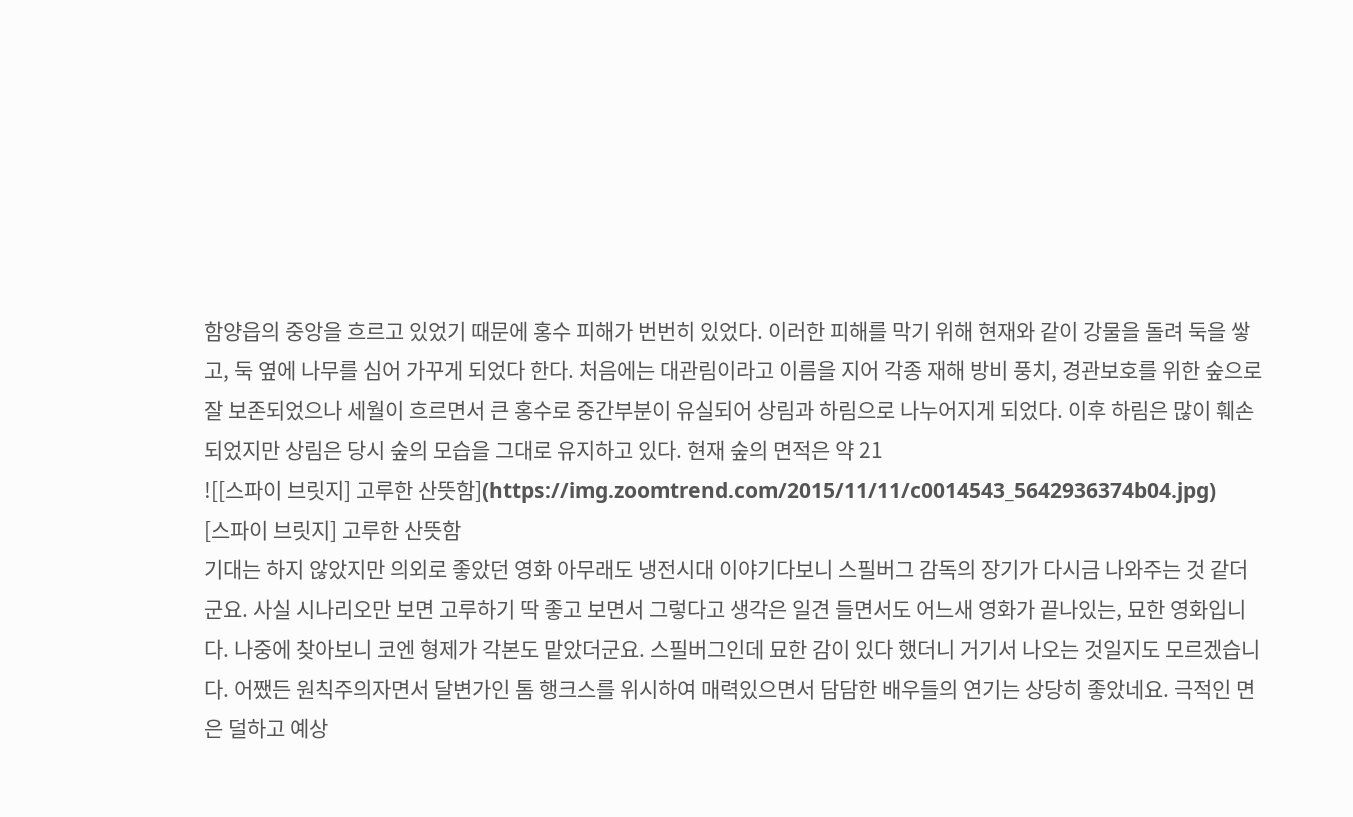함양읍의 중앙을 흐르고 있었기 때문에 홍수 피해가 번번히 있었다. 이러한 피해를 막기 위해 현재와 같이 강물을 돌려 둑을 쌓고, 둑 옆에 나무를 심어 가꾸게 되었다 한다. 처음에는 대관림이라고 이름을 지어 각종 재해 방비 풍치, 경관보호를 위한 숲으로 잘 보존되었으나 세월이 흐르면서 큰 홍수로 중간부분이 유실되어 상림과 하림으로 나누어지게 되었다. 이후 하림은 많이 훼손되었지만 상림은 당시 숲의 모습을 그대로 유지하고 있다. 현재 숲의 면적은 약 21
![[스파이 브릿지] 고루한 산뜻함](https://img.zoomtrend.com/2015/11/11/c0014543_5642936374b04.jpg)
[스파이 브릿지] 고루한 산뜻함
기대는 하지 않았지만 의외로 좋았던 영화 아무래도 냉전시대 이야기다보니 스필버그 감독의 장기가 다시금 나와주는 것 같더군요. 사실 시나리오만 보면 고루하기 딱 좋고 보면서 그렇다고 생각은 일견 들면서도 어느새 영화가 끝나있는, 묘한 영화입니다. 나중에 찾아보니 코엔 형제가 각본도 맡았더군요. 스필버그인데 묘한 감이 있다 했더니 거기서 나오는 것일지도 모르겠습니다. 어쨌든 원칙주의자면서 달변가인 톰 행크스를 위시하여 매력있으면서 담담한 배우들의 연기는 상당히 좋았네요. 극적인 면은 덜하고 예상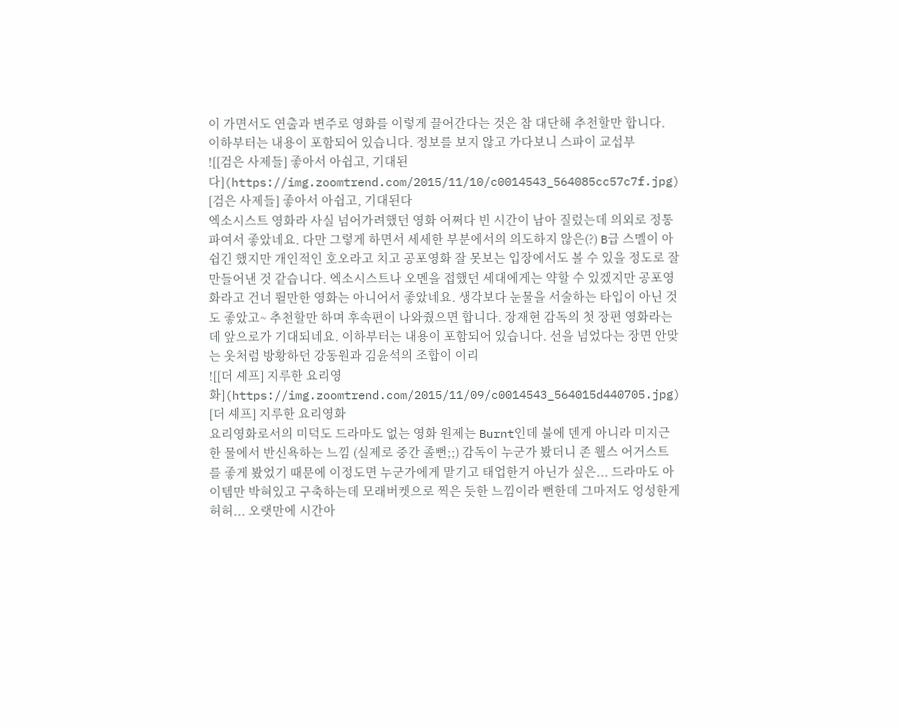이 가면서도 연출과 변주로 영화를 이렇게 끌어간다는 것은 참 대단해 추천할만 합니다. 이하부터는 내용이 포함되어 있습니다. 정보를 보지 않고 가다보니 스파이 교섭부
![[검은 사제들] 좋아서 아쉽고, 기대된다](https://img.zoomtrend.com/2015/11/10/c0014543_564085cc57c7f.jpg)
[검은 사제들] 좋아서 아쉽고, 기대된다
엑소시스트 영화라 사실 넘어가려했던 영화 어쩌다 빈 시간이 남아 질렀는데 의외로 정통파여서 좋았네요. 다만 그렇게 하면서 세세한 부분에서의 의도하지 않은(?) B급 스멜이 아쉽긴 했지만 개인적인 호오라고 치고 공포영화 잘 못보는 입장에서도 볼 수 있을 정도로 잘 만들어낸 것 같습니다. 엑소시스트나 오멘을 접했던 세대에게는 약할 수 있겠지만 공포영화라고 건너 뛸만한 영화는 아니어서 좋았네요. 생각보다 눈물을 서술하는 타입이 아닌 것도 좋았고~ 추천할만 하며 후속편이 나와줬으면 합니다. 장재현 감독의 첫 장편 영화라는데 앞으로가 기대되네요. 이하부터는 내용이 포함되어 있습니다. 선을 넘었다는 장면 안맞는 옷처럼 방황하던 강동원과 김윤석의 조합이 이리
![[더 셰프] 지루한 요리영화](https://img.zoomtrend.com/2015/11/09/c0014543_564015d440705.jpg)
[더 셰프] 지루한 요리영화
요리영화로서의 미덕도 드라마도 없는 영화 원제는 Burnt인데 불에 덴게 아니라 미지근한 물에서 반신욕하는 느낌 (실제로 중간 졸뻔;;) 감독이 누군가 봤더니 존 웰스 어거스트를 좋게 봤었기 때문에 이정도면 누군가에게 맡기고 태업한거 아닌가 싶은... 드라마도 아이템만 박혀있고 구축하는데 모래버켓으로 찍은 듯한 느낌이라 뻔한데 그마저도 엉성한게 허허... 오랫만에 시간아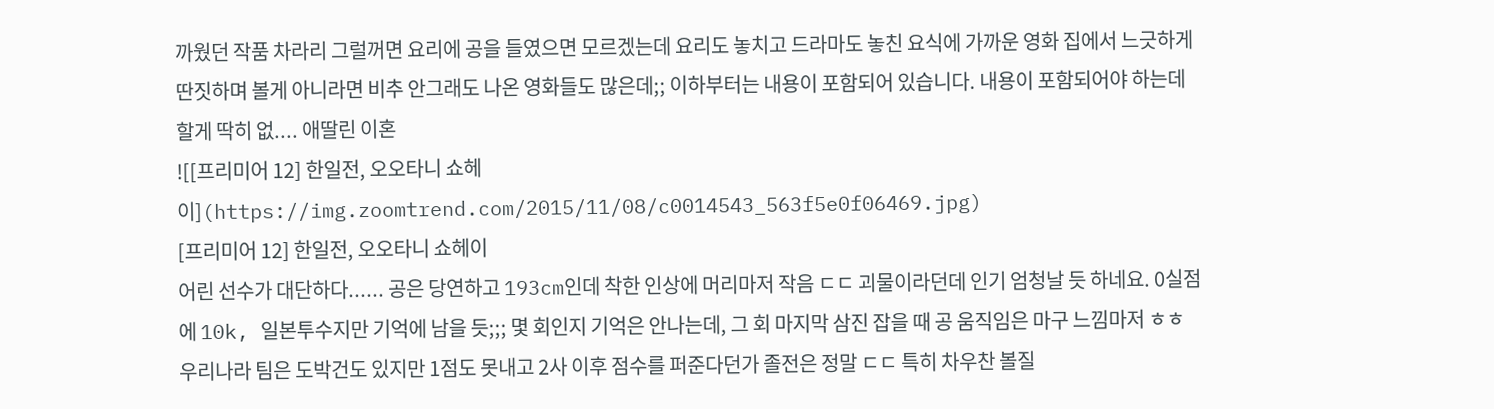까웠던 작품 차라리 그럴꺼면 요리에 공을 들였으면 모르겠는데 요리도 놓치고 드라마도 놓친 요식에 가까운 영화 집에서 느긋하게 딴짓하며 볼게 아니라면 비추 안그래도 나온 영화들도 많은데;; 이하부터는 내용이 포함되어 있습니다. 내용이 포함되어야 하는데 할게 딱히 없.... 애딸린 이혼
![[프리미어 12] 한일전, 오오타니 쇼헤이](https://img.zoomtrend.com/2015/11/08/c0014543_563f5e0f06469.jpg)
[프리미어 12] 한일전, 오오타니 쇼헤이
어린 선수가 대단하다...... 공은 당연하고 193cm인데 착한 인상에 머리마저 작음 ㄷㄷ 괴물이라던데 인기 엄청날 듯 하네요. 0실점에 10k, 일본투수지만 기억에 남을 듯;;; 몇 회인지 기억은 안나는데, 그 회 마지막 삼진 잡을 때 공 움직임은 마구 느낌마저 ㅎㅎ 우리나라 팀은 도박건도 있지만 1점도 못내고 2사 이후 점수를 퍼준다던가 졸전은 정말 ㄷㄷ 특히 차우찬 볼질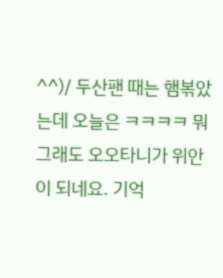^^)/ 두산팬 때는 햄볶았는데 오늘은 ㅋㅋㅋㅋ 뭐 그래도 오오타니가 위안이 되네요. 기억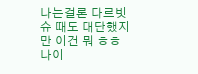나는걸론 다르빗슈 때도 대단했지만 이건 뭐 ㅎㅎ 나이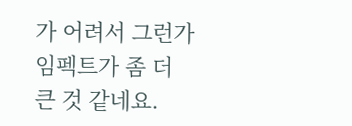가 어려서 그런가 임펙트가 좀 더 큰 것 같네요.